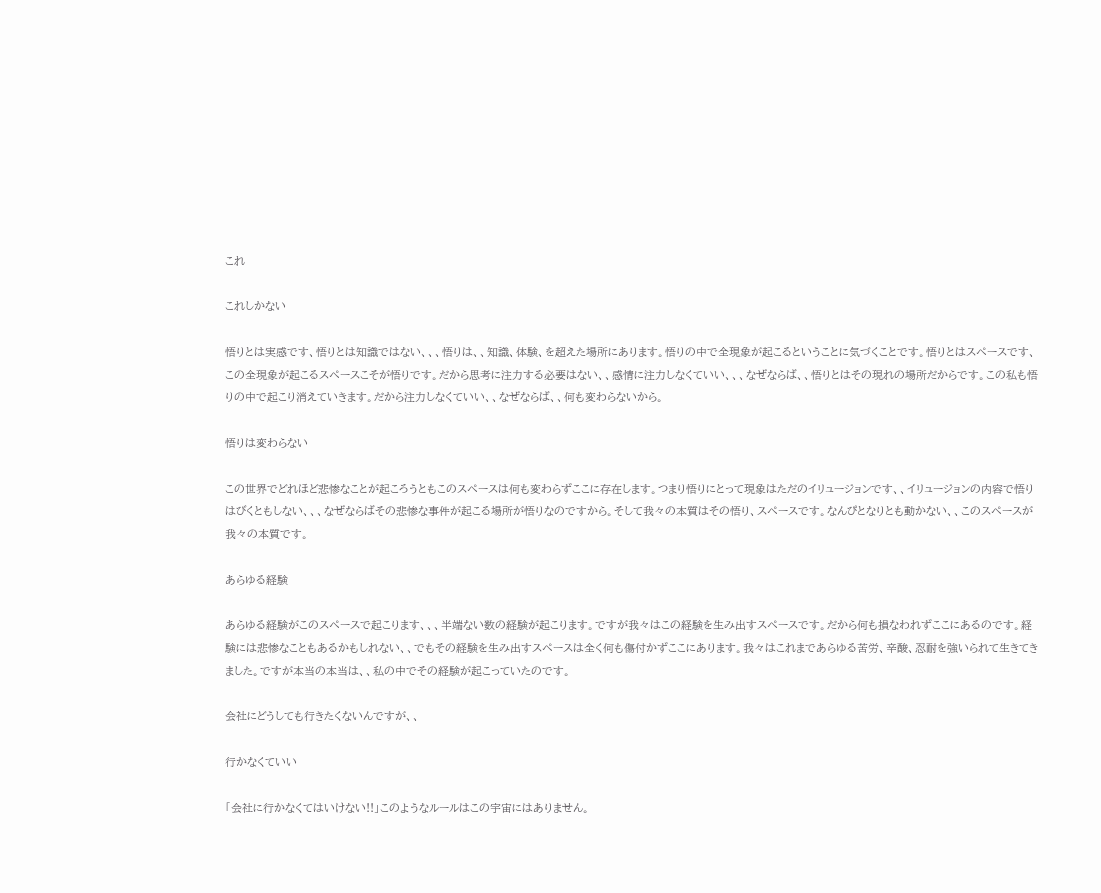これ

これしかない

悟りとは実感です、悟りとは知識ではない、、、悟りは、、知識、体験、を超えた場所にあります。悟りの中で全現象が起こるということに気づくことです。悟りとはスペースです、この全現象が起こるスペースこそが悟りです。だから思考に注力する必要はない、、感情に注力しなくていい、、、なぜならば、、悟りとはその現れの場所だからです。この私も悟りの中で起こり消えていきます。だから注力しなくていい、、なぜならば、、何も変わらないから。

悟りは変わらない

この世界でどれほど悲惨なことが起ころうともこのスペースは何も変わらずここに存在します。つまり悟りにとって現象はただのイリュージョンです、、イリュージョンの内容で悟りはびくともしない、、、なぜならばその悲惨な事件が起こる場所が悟りなのですから。そして我々の本質はその悟り、スペースです。なんぴとなりとも動かない、、このスペースが我々の本質です。

あらゆる経験

あらゆる経験がこのスペースで起こります、、、半端ない数の経験が起こります。ですが我々はこの経験を生み出すスペースです。だから何も損なわれずここにあるのです。経験には悲惨なこともあるかもしれない、、でもその経験を生み出すスペースは全く何も傷付かずここにあります。我々はこれまであらゆる苦労、辛酸、忍耐を強いられて生きてきました。ですが本当の本当は、、私の中でその経験が起こっていたのです。

会社にどうしても行きたくないんですが、、

行かなくていい

「会社に行かなくてはいけない!!」このようなルールはこの宇宙にはありません。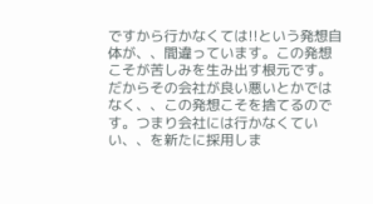ですから行かなくては!!という発想自体が、、間違っています。この発想こそが苦しみを生み出す根元です。だからその会社が良い悪いとかではなく、、この発想こそを捨てるのです。つまり会社には行かなくていい、、を新たに採用しま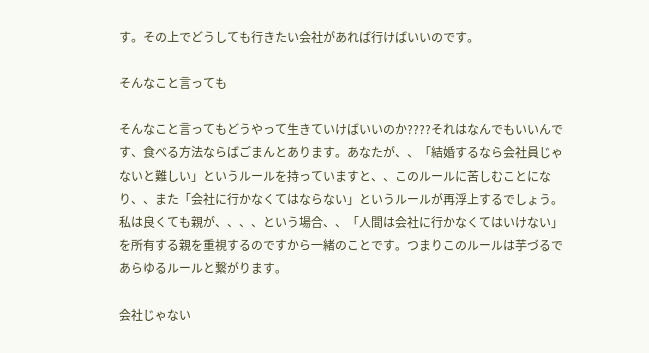す。その上でどうしても行きたい会社があれば行けばいいのです。

そんなこと言っても

そんなこと言ってもどうやって生きていけばいいのか????それはなんでもいいんです、食べる方法ならばごまんとあります。あなたが、、「結婚するなら会社員じゃないと難しい」というルールを持っていますと、、このルールに苦しむことになり、、また「会社に行かなくてはならない」というルールが再浮上するでしょう。私は良くても親が、、、、という場合、、「人間は会社に行かなくてはいけない」を所有する親を重視するのですから一緒のことです。つまりこのルールは芋づるであらゆるルールと繋がります。

会社じゃない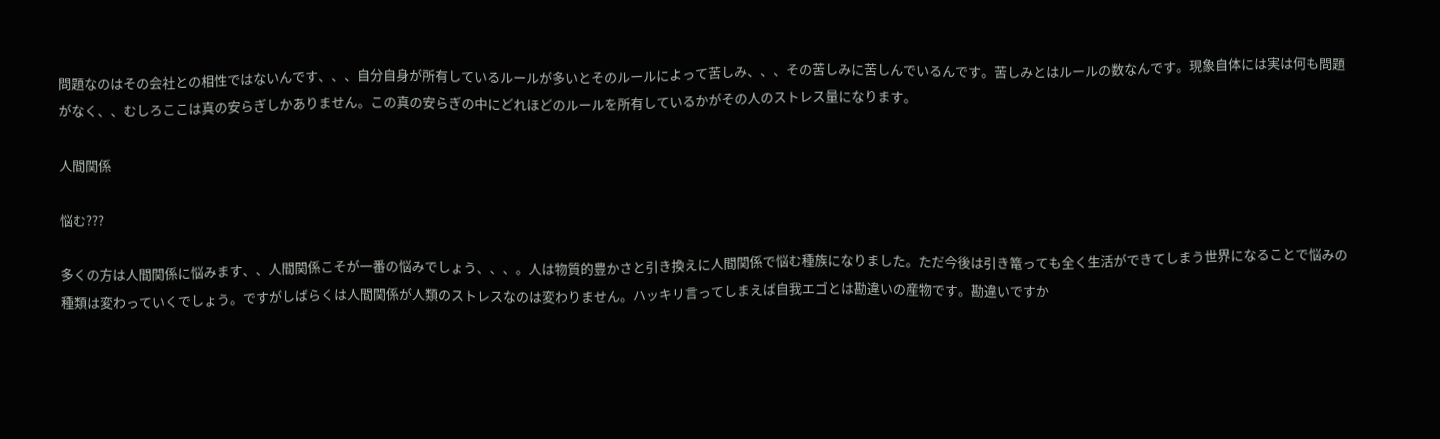問題なのはその会社との相性ではないんです、、、自分自身が所有しているルールが多いとそのルールによって苦しみ、、、その苦しみに苦しんでいるんです。苦しみとはルールの数なんです。現象自体には実は何も問題がなく、、むしろここは真の安らぎしかありません。この真の安らぎの中にどれほどのルールを所有しているかがその人のストレス量になります。

人間関係

悩む???

多くの方は人間関係に悩みます、、人間関係こそが一番の悩みでしょう、、、。人は物質的豊かさと引き換えに人間関係で悩む種族になりました。ただ今後は引き篭っても全く生活ができてしまう世界になることで悩みの種類は変わっていくでしょう。ですがしばらくは人間関係が人類のストレスなのは変わりません。ハッキリ言ってしまえば自我エゴとは勘違いの産物です。勘違いですか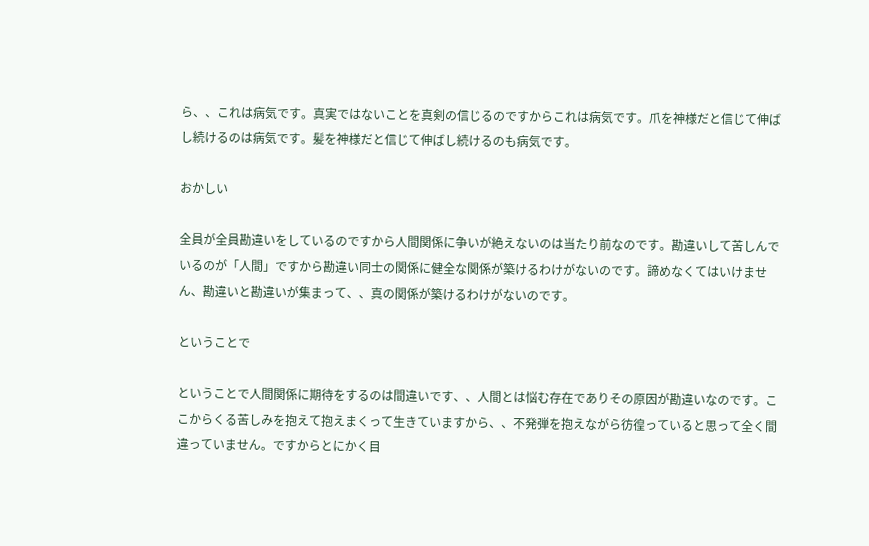ら、、これは病気です。真実ではないことを真剣の信じるのですからこれは病気です。爪を神様だと信じて伸ばし続けるのは病気です。髪を神様だと信じて伸ばし続けるのも病気です。

おかしい

全員が全員勘違いをしているのですから人間関係に争いが絶えないのは当たり前なのです。勘違いして苦しんでいるのが「人間」ですから勘違い同士の関係に健全な関係が築けるわけがないのです。諦めなくてはいけません、勘違いと勘違いが集まって、、真の関係が築けるわけがないのです。

ということで

ということで人間関係に期待をするのは間違いです、、人間とは悩む存在でありその原因が勘違いなのです。ここからくる苦しみを抱えて抱えまくって生きていますから、、不発弾を抱えながら彷徨っていると思って全く間違っていません。ですからとにかく目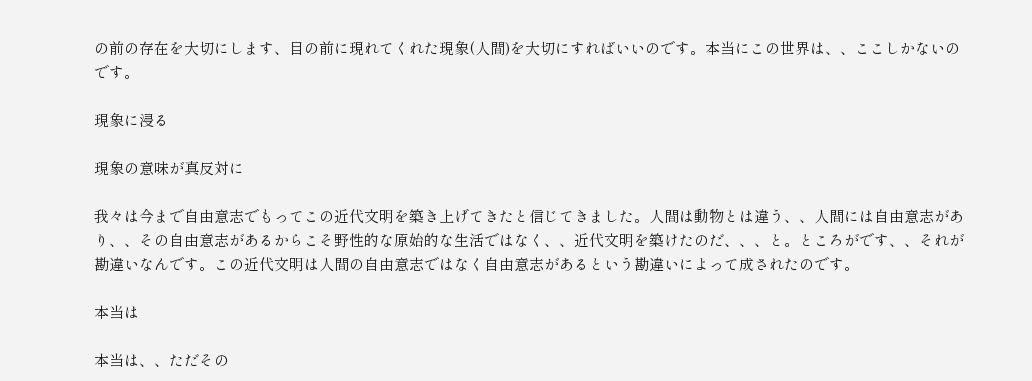の前の存在を大切にします、目の前に現れてくれた現象(人間)を大切にすればいいのです。本当にこの世界は、、ここしかないのです。

現象に浸る

現象の意味が真反対に

我々は今まで自由意志でもってこの近代文明を築き上げてきたと信じてきました。人間は動物とは違う、、人間には自由意志があり、、その自由意志があるからこそ野性的な原始的な生活ではなく、、近代文明を築けたのだ、、、と。ところがです、、それが勘違いなんです。この近代文明は人間の自由意志ではなく自由意志があるという勘違いによって成されたのです。

本当は

本当は、、ただその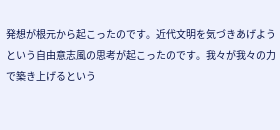発想が根元から起こったのです。近代文明を気づきあげようという自由意志風の思考が起こったのです。我々が我々の力で築き上げるという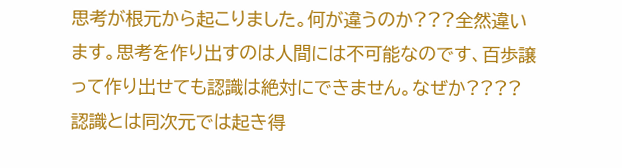思考が根元から起こりました。何が違うのか???全然違います。思考を作り出すのは人間には不可能なのです、百歩譲って作り出せても認識は絶対にできません。なぜか????認識とは同次元では起き得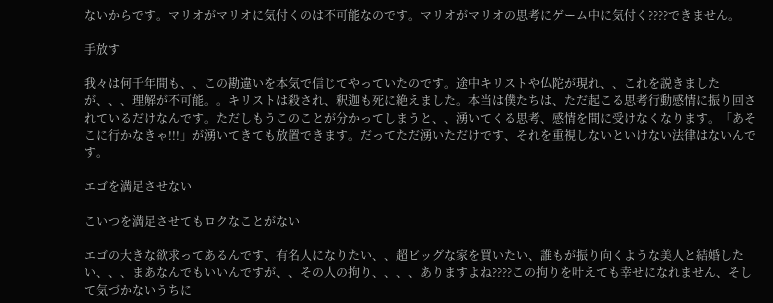ないからです。マリオがマリオに気付くのは不可能なのです。マリオがマリオの思考にゲーム中に気付く????できません。

手放す

我々は何千年間も、、この勘違いを本気で信じてやっていたのです。途中キリストや仏陀が現れ、、これを説きましたが、、、理解が不可能。。キリストは殺され、釈迦も死に絶えました。本当は僕たちは、ただ起こる思考行動感情に振り回されているだけなんです。ただしもうこのことが分かってしまうと、、湧いてくる思考、感情を間に受けなくなります。「あそこに行かなきゃ!!!」が湧いてきても放置できます。だってただ湧いただけです、それを重視しないといけない法律はないんです。

エゴを満足させない

こいつを満足させてもロクなことがない

エゴの大きな欲求ってあるんです、有名人になりたい、、超ビッグな家を買いたい、誰もが振り向くような美人と結婚したい、、、まあなんでもいいんですが、、その人の拘り、、、、ありますよね????この拘りを叶えても幸せになれません、そして気づかないうちに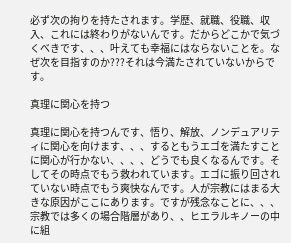必ず次の拘りを持たされます。学歴、就職、役職、収入、これには終わりがないんです。だからどこかで気づくべきです、、、叶えても幸福にはならないことを。なぜ次を目指すのか???それは今満たされていないからです。

真理に関心を持つ

真理に関心を持つんです、悟り、解放、ノンデュアリティに関心を向けます、、、するともうエゴを満たすことに関心が行かない、、、、どうでも良くなるんです。そしてその時点でもう救われています。エゴに振り回されていない時点でもう爽快なんです。人が宗教にはまる大きな原因がここにあります。ですが残念なことに、、、宗教では多くの場合階層があり、、ヒエラルキノーの中に組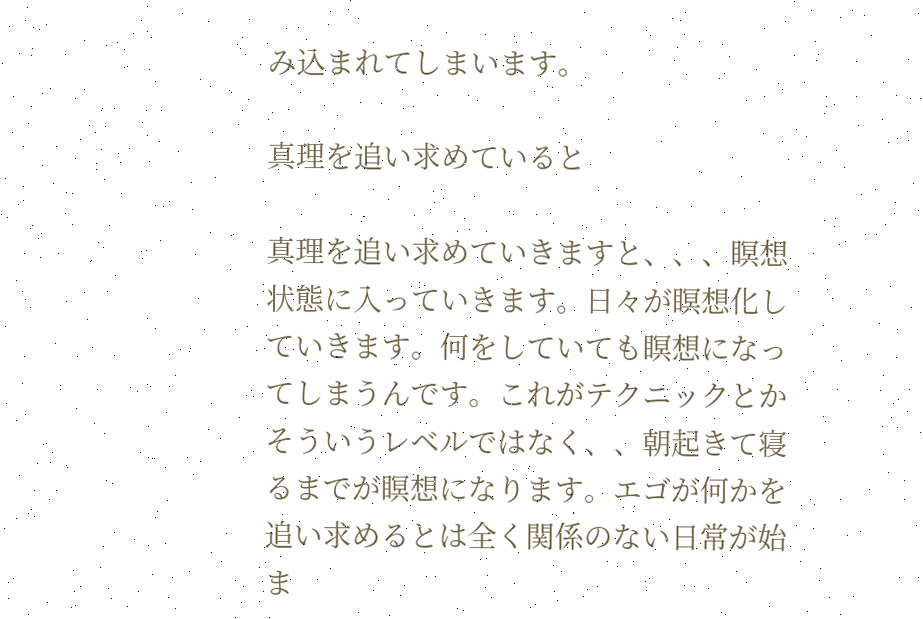み込まれてしまいます。

真理を追い求めていると

真理を追い求めていきますと、、、瞑想状態に入っていきます。日々が瞑想化していきます。何をしていても瞑想になってしまうんです。これがテクニックとかそういうレベルではなく、、朝起きて寝るまでが瞑想になります。エゴが何かを追い求めるとは全く関係のない日常が始ま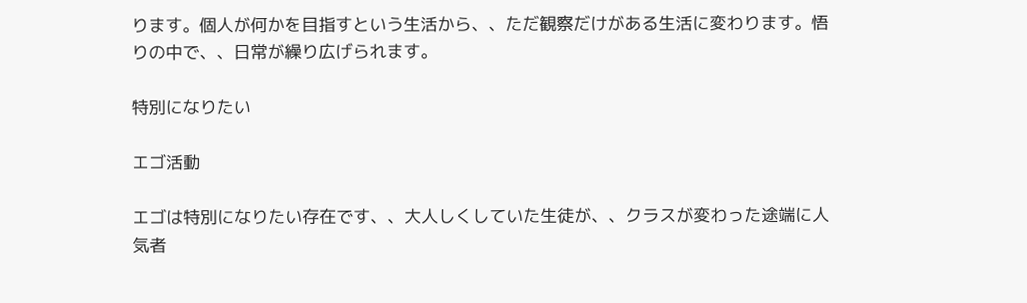ります。個人が何かを目指すという生活から、、ただ観察だけがある生活に変わります。悟りの中で、、日常が繰り広げられます。

特別になりたい

エゴ活動

エゴは特別になりたい存在です、、大人しくしていた生徒が、、クラスが変わった途端に人気者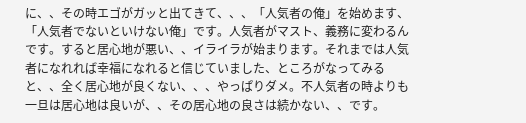に、、その時エゴがガッと出てきて、、、「人気者の俺」を始めます、「人気者でないといけない俺」です。人気者がマスト、義務に変わるんです。すると居心地が悪い、、イライラが始まります。それまでは人気者になれれば幸福になれると信じていました、ところがなってみると、、全く居心地が良くない、、、やっぱりダメ。不人気者の時よりも一旦は居心地は良いが、、その居心地の良さは続かない、、です。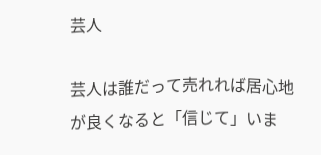芸人

芸人は誰だって売れれば居心地が良くなると「信じて」いま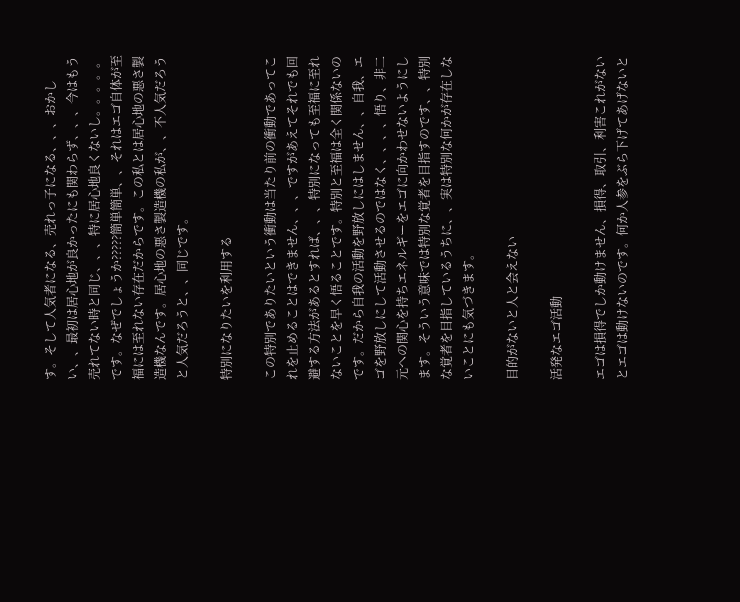す。そして人気者になる、売れっ子になる、、、おかしい、、最初は居心地が良かったにも関わらず、、、今はもう売れてない時と同じ、、、特に居心地良くないし。。。。。です。なぜでしょうか?????簡単簡単、、それはエゴ自体が至福には至れない存在だからです。この私とは居心地の悪さ製造機なんです。居心地の悪さ製造機の私が、、不人気だろうと人気だろうと、、同じです。

特別になりたいを利用する

この特別でありたいという衝動は当たり前の衝動であってこれを止めることはできません、、、ですがあえてそれでも回避する方法があるとすれば、、、特別になっても至福に至れないことを早く悟ることです。特別と至福は全く関係ないのです。だから自我の活動を野放しにはしません、、自我、エゴを野放しにして活動させるのではなく、、、、悟り、非二元への関心を持ちエネルギーをエゴに向かわせないようにします。そういう意味では特別な覚者を目指すのです、、特別な覚者を目指しているうちに、、実は特別な何かが存在しないことにも気づきます。

目的がないと人と会えない

活発なエゴ活動

エゴは損得でしか動けません、損得、取引、利害これがないとエゴは動けないのです。何か人参をぶら下げてあげないと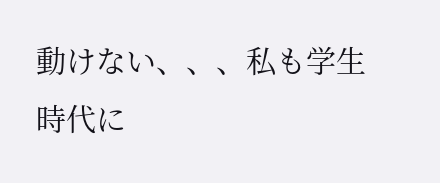動けない、、、私も学生時代に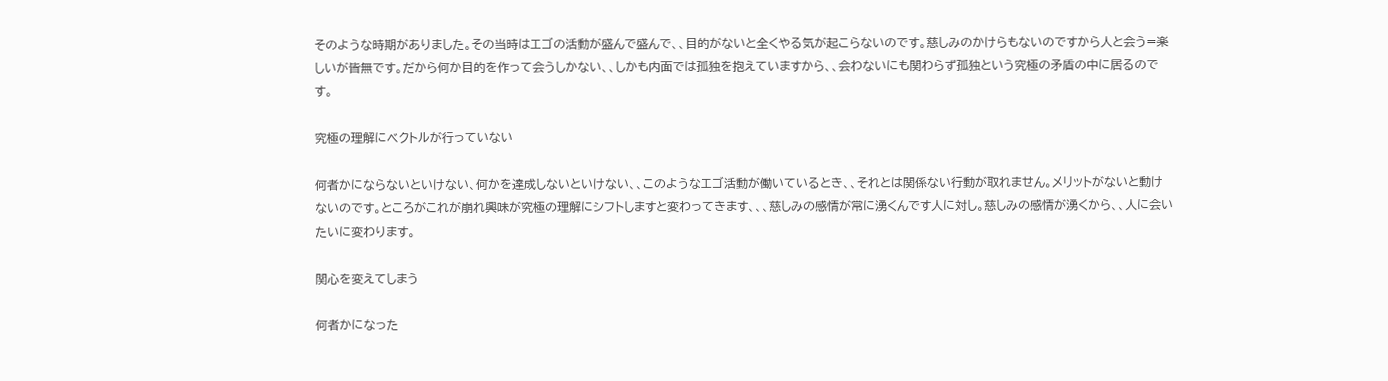そのような時期がありました。その当時はエゴの活動が盛んで盛んで、、目的がないと全くやる気が起こらないのです。慈しみのかけらもないのですから人と会う=楽しいが皆無です。だから何か目的を作って会うしかない、、しかも内面では孤独を抱えていますから、、会わないにも関わらず孤独という究極の矛盾の中に居るのです。

究極の理解にベクトルが行っていない

何者かにならないといけない、何かを達成しないといけない、、このようなエゴ活動が働いているとき、、それとは関係ない行動が取れません。メリットがないと動けないのです。ところがこれが崩れ興味が究極の理解にシフトしますと変わってきます、、、慈しみの感情が常に湧くんです人に対し。慈しみの感情が湧くから、、人に会いたいに変わります。

関心を変えてしまう

何者かになった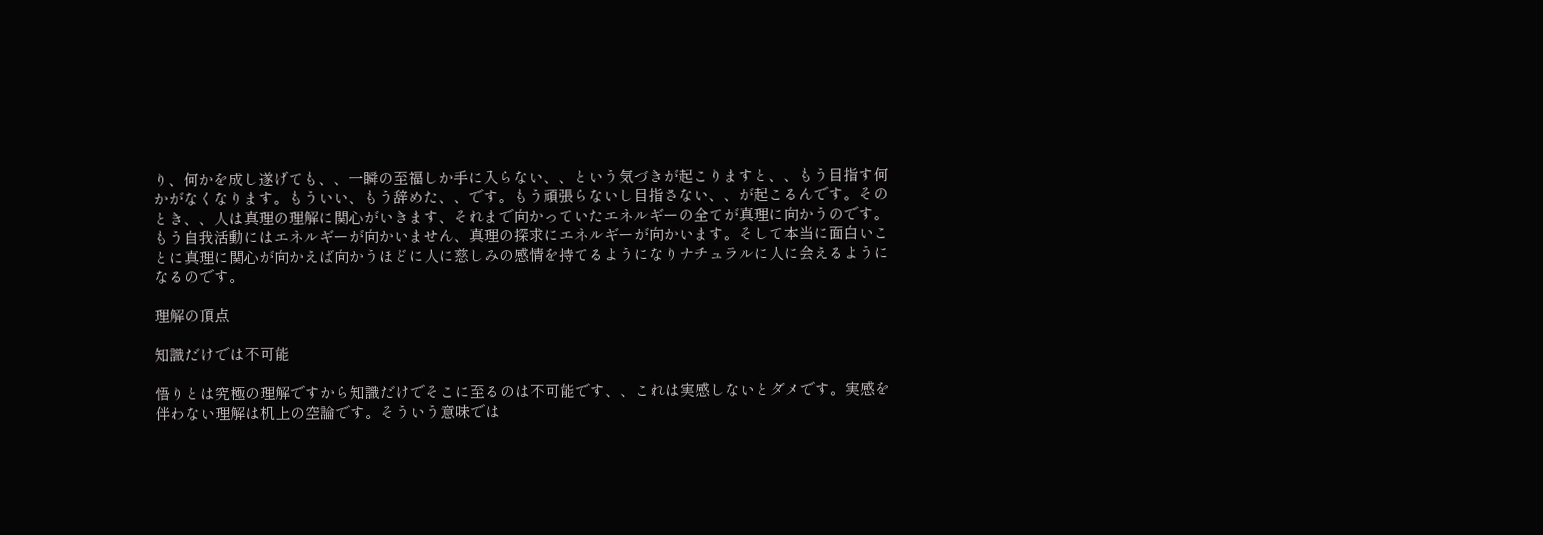り、何かを成し遂げても、、一瞬の至福しか手に入らない、、という気づきが起こりますと、、もう目指す何かがなくなります。もういい、もう辞めた、、です。もう頑張らないし目指さない、、が起こるんです。そのとき、、人は真理の理解に関心がいきます、それまで向かっていたエネルギーの全てが真理に向かうのです。もう自我活動にはエネルギーが向かいません、真理の探求にエネルギーが向かいます。そして本当に面白いことに真理に関心が向かえば向かうほどに人に慈しみの感情を持てるようになりナチュラルに人に会えるようになるのです。

理解の頂点

知識だけでは不可能

悟りとは究極の理解ですから知識だけでそこに至るのは不可能です、、これは実感しないとダメです。実感を伴わない理解は机上の空論です。そういう意味では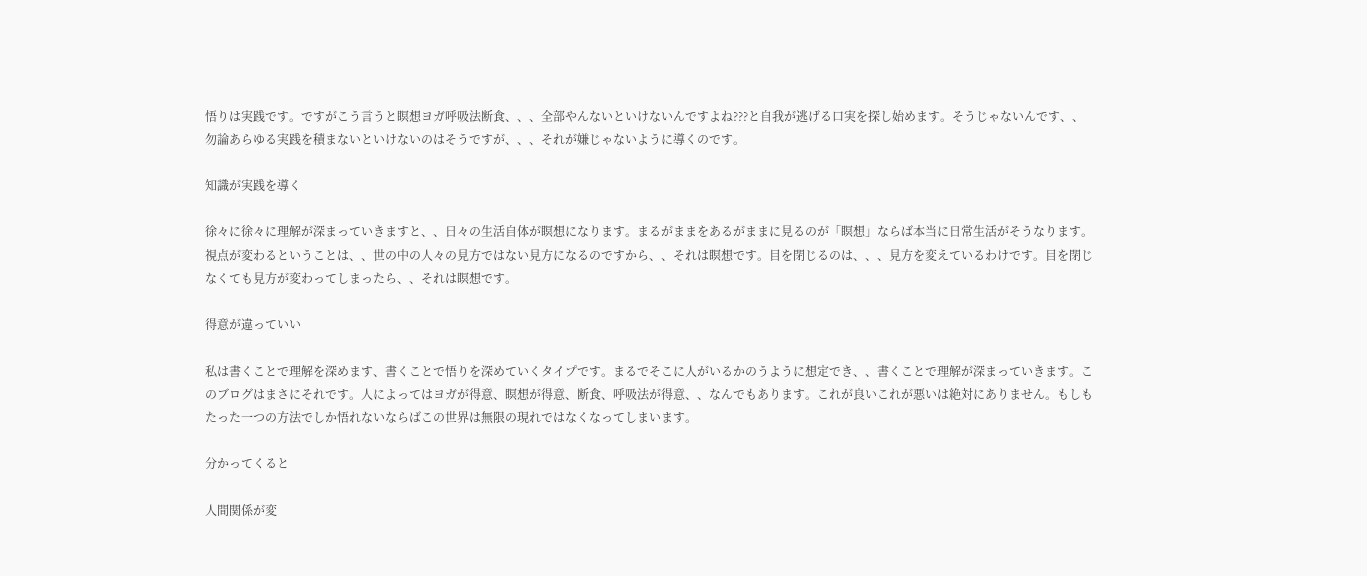悟りは実践です。ですがこう言うと瞑想ヨガ呼吸法断食、、、全部やんないといけないんですよね???と自我が逃げる口実を探し始めます。そうじゃないんです、、勿論あらゆる実践を積まないといけないのはそうですが、、、それが嫌じゃないように導くのです。

知識が実践を導く

徐々に徐々に理解が深まっていきますと、、日々の生活自体が瞑想になります。まるがままをあるがままに見るのが「瞑想」ならば本当に日常生活がそうなります。視点が変わるということは、、世の中の人々の見方ではない見方になるのですから、、それは瞑想です。目を閉じるのは、、、見方を変えているわけです。目を閉じなくても見方が変わってしまったら、、それは瞑想です。

得意が違っていい

私は書くことで理解を深めます、書くことで悟りを深めていくタイプです。まるでそこに人がいるかのうように想定でき、、書くことで理解が深まっていきます。このブログはまさにそれです。人によってはヨガが得意、瞑想が得意、断食、呼吸法が得意、、なんでもあります。これが良いこれが悪いは絶対にありません。もしもたった一つの方法でしか悟れないならばこの世界は無限の現れではなくなってしまいます。

分かってくると

人間関係が変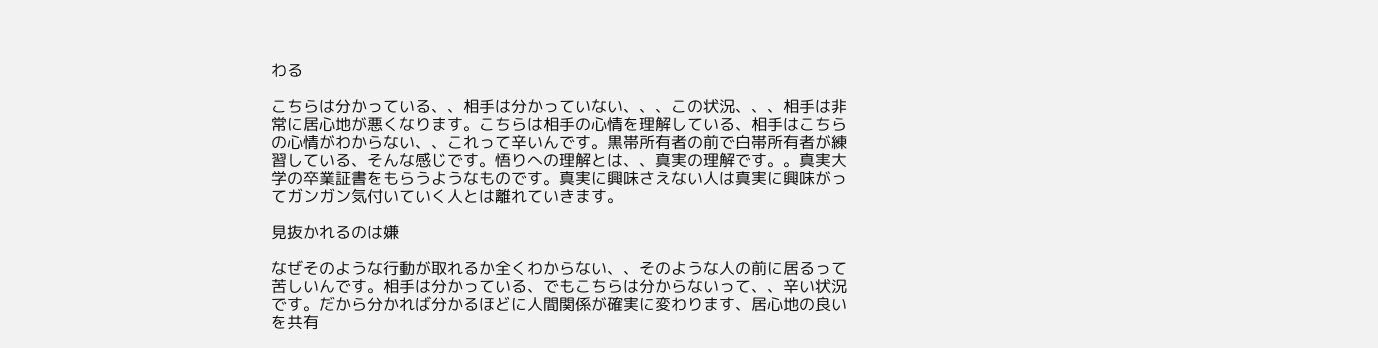わる

こちらは分かっている、、相手は分かっていない、、、この状況、、、相手は非常に居心地が悪くなります。こちらは相手の心情を理解している、相手はこちらの心情がわからない、、これって辛いんです。黒帯所有者の前で白帯所有者が練習している、そんな感じです。悟りへの理解とは、、真実の理解です。。真実大学の卒業証書をもらうようなものです。真実に興味さえない人は真実に興味がってガンガン気付いていく人とは離れていきます。

見抜かれるのは嫌

なぜそのような行動が取れるか全くわからない、、そのような人の前に居るって苦しいんです。相手は分かっている、でもこちらは分からないって、、辛い状況です。だから分かれば分かるほどに人間関係が確実に変わります、居心地の良いを共有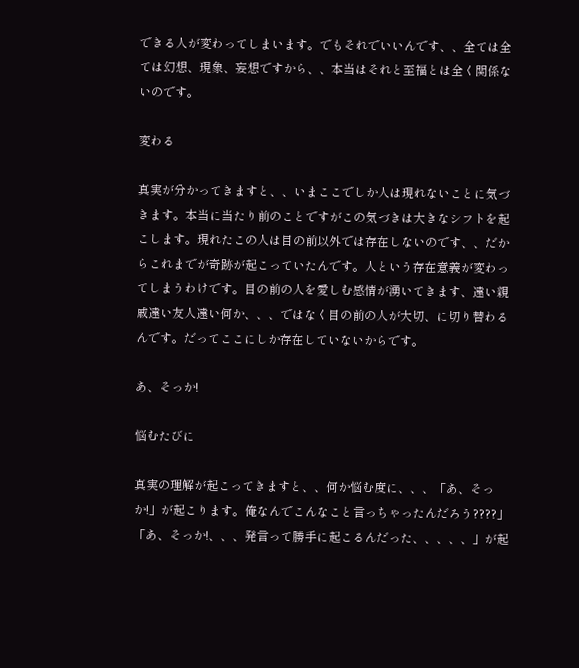できる人が変わってしまいます。でもそれでいいんです、、全ては全ては幻想、現象、妄想ですから、、本当はそれと至福とは全く関係ないのです。

変わる

真実が分かってきますと、、いまここでしか人は現れないことに気づきます。本当に当たり前のことですがこの気づきは大きなシフトを起こします。現れたこの人は目の前以外では存在しないのです、、だからこれまでが奇跡が起こっていたんです。人という存在意義が変わってしまうわけです。目の前の人を愛しむ感情が湧いてきます、遠い親戚遠い友人遠い何か、、、ではなく目の前の人が大切、に切り替わるんです。だってここにしか存在していないからです。

あ、そっか!

悩むたびに

真実の理解が起こってきますと、、何か悩む度に、、、「あ、そっか!」が起こります。俺なんでこんなこと言っちゃったんだろう????」「あ、そっか!、、、発言って勝手に起こるんだった、、、、、」が起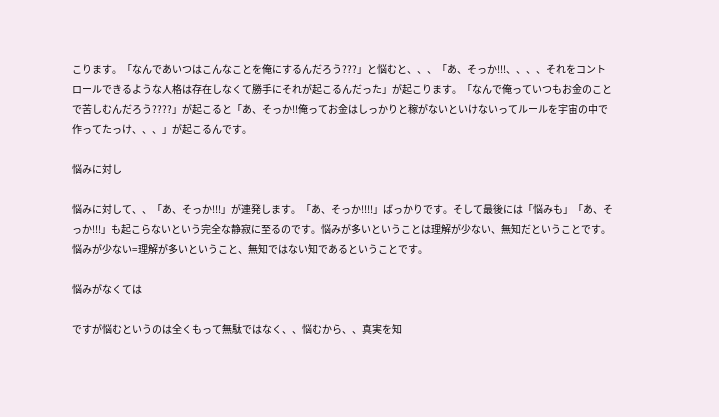こります。「なんであいつはこんなことを俺にするんだろう???」と悩むと、、、「あ、そっか!!!、、、、それをコントロールできるような人格は存在しなくて勝手にそれが起こるんだった」が起こります。「なんで俺っていつもお金のことで苦しむんだろう????」が起こると「あ、そっか!!俺ってお金はしっかりと稼がないといけないってルールを宇宙の中で作ってたっけ、、、」が起こるんです。

悩みに対し

悩みに対して、、「あ、そっか!!!」が連発します。「あ、そっか!!!!」ばっかりです。そして最後には「悩みも」「あ、そっか!!!」も起こらないという完全な静寂に至るのです。悩みが多いということは理解が少ない、無知だということです。悩みが少ない=理解が多いということ、無知ではない知であるということです。

悩みがなくては

ですが悩むというのは全くもって無駄ではなく、、悩むから、、真実を知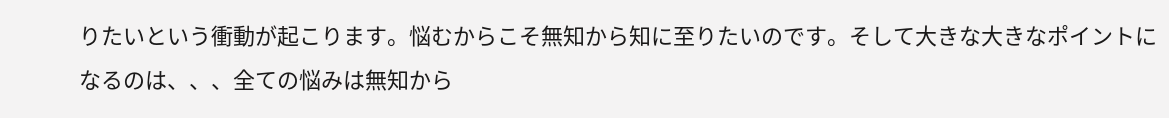りたいという衝動が起こります。悩むからこそ無知から知に至りたいのです。そして大きな大きなポイントになるのは、、、全ての悩みは無知から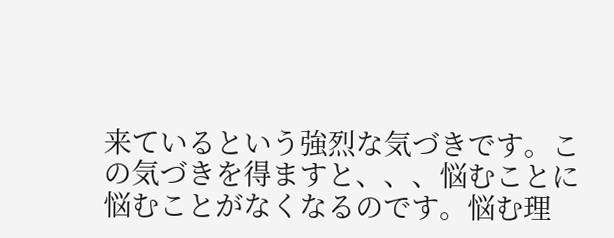来ているという強烈な気づきです。この気づきを得ますと、、、悩むことに悩むことがなくなるのです。悩む理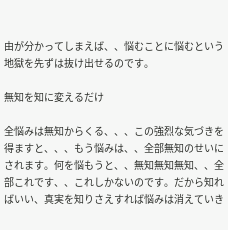由が分かってしまえば、、悩むことに悩むという地獄を先ずは抜け出せるのです。

無知を知に変えるだけ

全悩みは無知からくる、、、この強烈な気づきを得ますと、、、もう悩みは、、全部無知のせいにされます。何を悩もうと、、無知無知無知、、全部これです、、これしかないのです。だから知ればいい、真実を知りさえすれば悩みは消えていき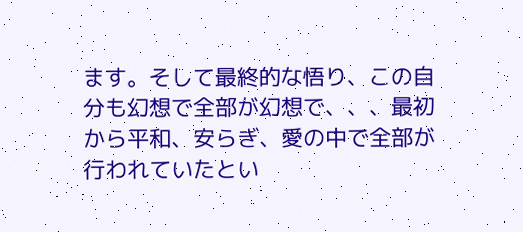ます。そして最終的な悟り、この自分も幻想で全部が幻想で、、、最初から平和、安らぎ、愛の中で全部が行われていたとい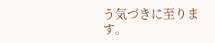う気づきに至ります。